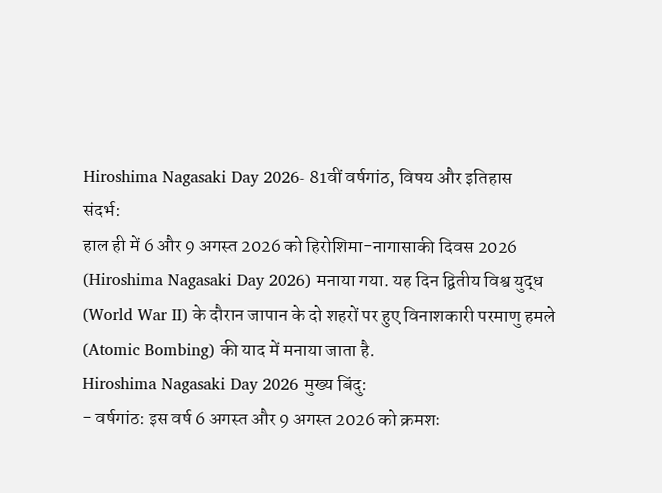Hiroshima Nagasaki Day 2026- 81वीं वर्षगांठ, विषय और इतिहास
संदर्भ:
हाल ही में 6 और 9 अगस्त 2026 को हिरोशिमा-नागासाकी दिवस 2026 (Hiroshima Nagasaki Day 2026) मनाया गया. यह दिन द्वितीय विश्व युद्ध (World War II) के दौरान जापान के दो शहरों पर हुए विनाशकारी परमाणु हमले (Atomic Bombing) की याद में मनाया जाता है.
Hiroshima Nagasaki Day 2026 मुख्य बिंदु:
- वर्षगांठ: इस वर्ष 6 अगस्त और 9 अगस्त 2026 को क्रमशः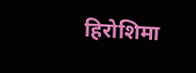हिरोशिमा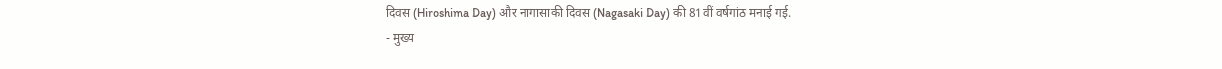दिवस (Hiroshima Day) और नागासाकी दिवस (Nagasaki Day) की 81वीं वर्षगांठ मनाई गई.
- मुख्य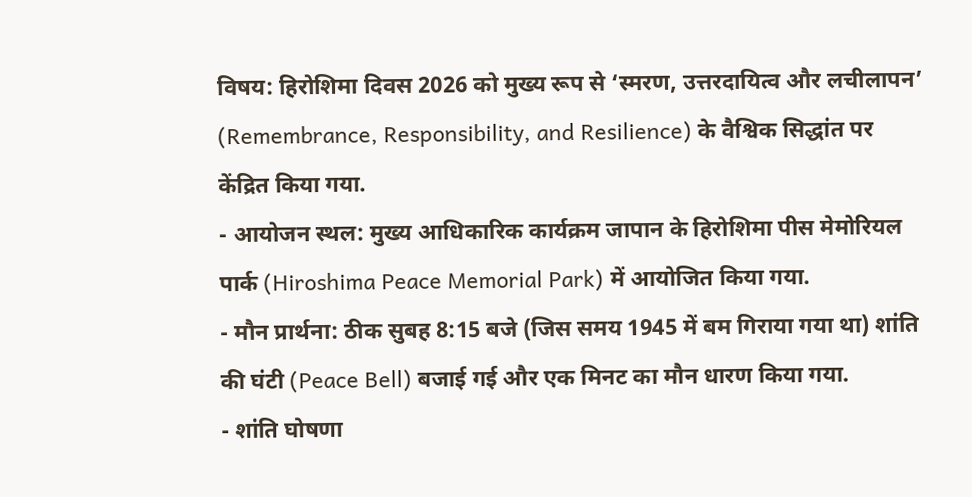विषय: हिरोशिमा दिवस 2026 को मुख्य रूप से ‘स्मरण, उत्तरदायित्व और लचीलापन’ (Remembrance, Responsibility, and Resilience) के वैश्विक सिद्धांत पर केंद्रित किया गया.
- आयोजन स्थल: मुख्य आधिकारिक कार्यक्रम जापान के हिरोशिमा पीस मेमोरियल पार्क (Hiroshima Peace Memorial Park) में आयोजित किया गया.
- मौन प्रार्थना: ठीक सुबह 8:15 बजे (जिस समय 1945 में बम गिराया गया था) शांति की घंटी (Peace Bell) बजाई गई और एक मिनट का मौन धारण किया गया.
- शांति घोषणा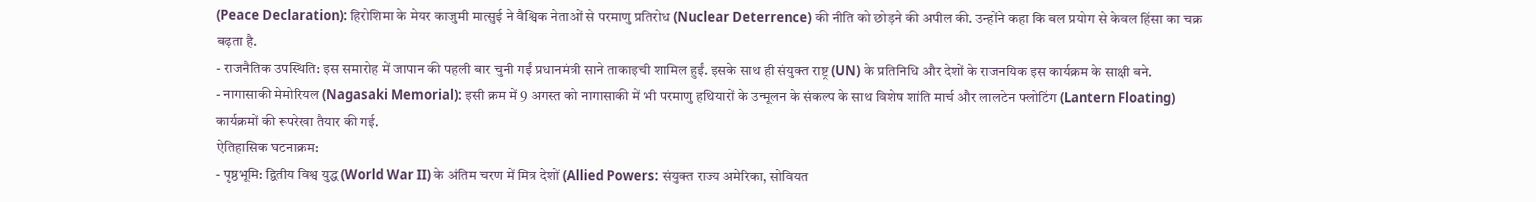(Peace Declaration): हिरोशिमा के मेयर काजुमी मात्सुई ने वैश्विक नेताओं से परमाणु प्रतिरोध (Nuclear Deterrence) की नीति को छोड़ने की अपील की. उन्होंने कहा कि बल प्रयोग से केवल हिंसा का चक्र बढ़ता है.
- राजनैतिक उपस्थिति: इस समारोह में जापान की पहली बार चुनी गईं प्रधानमंत्री साने ताकाइची शामिल हुईं. इसके साथ ही संयुक्त राष्ट्र (UN) के प्रतिनिधि और देशों के राजनयिक इस कार्यक्रम के साक्षी बने.
- नागासाकी मेमोरियल (Nagasaki Memorial): इसी क्रम में 9 अगस्त को नागासाकी में भी परमाणु हथियारों के उन्मूलन के संकल्प के साथ विशेष शांति मार्च और लालटेन फ्लोटिंग (Lantern Floating) कार्यक्रमों की रूपरेखा तैयार की गई.
ऐतिहासिक घटनाक्रम:
- पृष्ठभूमि: द्वितीय विश्व युद्ध (World War II) के अंतिम चरण में मित्र देशों (Allied Powers: संयुक्त राज्य अमेरिका, सोवियत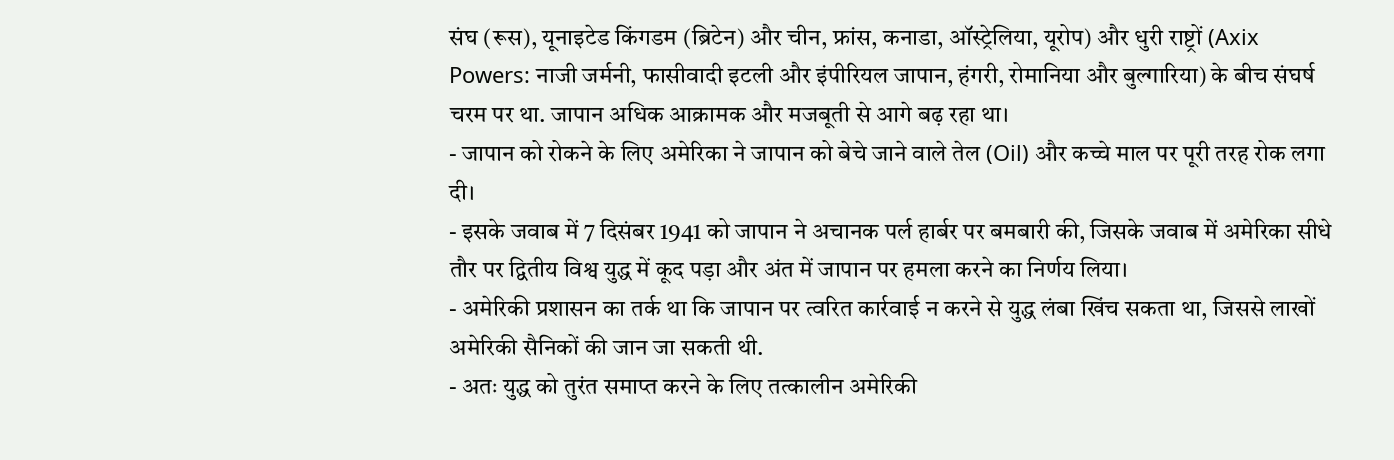संघ (रूस), यूनाइटेड किंगडम (ब्रिटेन) और चीन, फ्रांस, कनाडा, ऑस्ट्रेलिया, यूरोप) और धुरी राष्ट्रों (Axix Powers: नाजी जर्मनी, फासीवादी इटली और इंपीरियल जापान, हंगरी, रोमानिया और बुल्गारिया) के बीच संघर्ष चरम पर था. जापान अधिक आक्रामक और मजबूती से आगे बढ़ रहा था।
- जापान को रोकने के लिए अमेरिका ने जापान को बेचे जाने वाले तेल (Oil) और कच्चे माल पर पूरी तरह रोक लगा दी।
- इसके जवाब में 7 दिसंबर 1941 को जापान ने अचानक पर्ल हार्बर पर बमबारी की, जिसके जवाब में अमेरिका सीधे तौर पर द्वितीय विश्व युद्ध में कूद पड़ा और अंत में जापान पर हमला करने का निर्णय लिया।
- अमेरिकी प्रशासन का तर्क था कि जापान पर त्वरित कार्रवाई न करने से युद्ध लंबा खिंच सकता था, जिससे लाखों अमेरिकी सैनिकों की जान जा सकती थी.
- अतः युद्ध को तुरंत समाप्त करने के लिए तत्कालीन अमेरिकी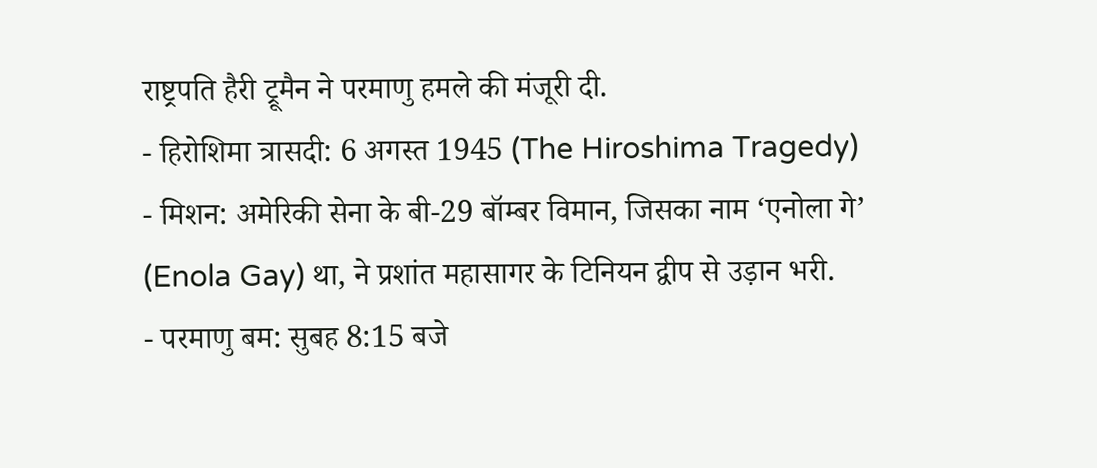राष्ट्रपति हैरी ट्रूमैन ने परमाणु हमले की मंजूरी दी.
- हिरोशिमा त्रासदी: 6 अगस्त 1945 (The Hiroshima Tragedy)
- मिशन: अमेरिकी सेना के बी-29 बॉम्बर विमान, जिसका नाम ‘एनोला गे’ (Enola Gay) था, ने प्रशांत महासागर के टिनियन द्वीप से उड़ान भरी.
- परमाणु बम: सुबह 8:15 बजे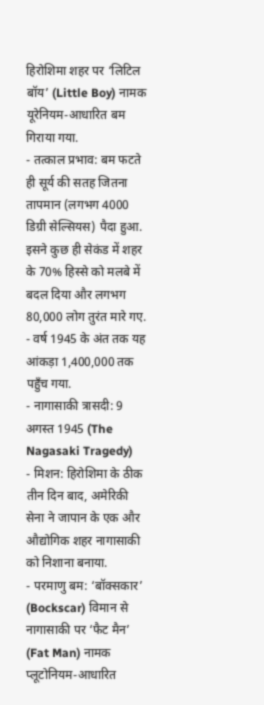हिरोशिमा शहर पर ‘लिटिल बॉय’ (Little Boy) नामक यूरेनियम-आधारित बम गिराया गया.
- तत्काल प्रभाव: बम फटते ही सूर्य की सतह जितना तापमान (लगभग 4000 डिग्री सेल्सियस) पैदा हुआ. इसने कुछ ही सेकंड में शहर के 70% हिस्से को मलबे में बदल दिया और लगभग 80,000 लोग तुरंत मारे गए.
- वर्ष 1945 के अंत तक यह आंकड़ा 1,400,000 तक पहुँच गया.
- नागासाकी त्रासदी: 9 अगस्त 1945 (The Nagasaki Tragedy)
- मिशन: हिरोशिमा के ठीक तीन दिन बाद, अमेरिकी सेना ने जापान के एक और औद्योगिक शहर नागासाकी को निशाना बनाया.
- परमाणु बम: ‘बॉक्सकार’ (Bockscar) विमान से नागासाकी पर ‘फैट मैन’ (Fat Man) नामक प्लूटोनियम-आधारित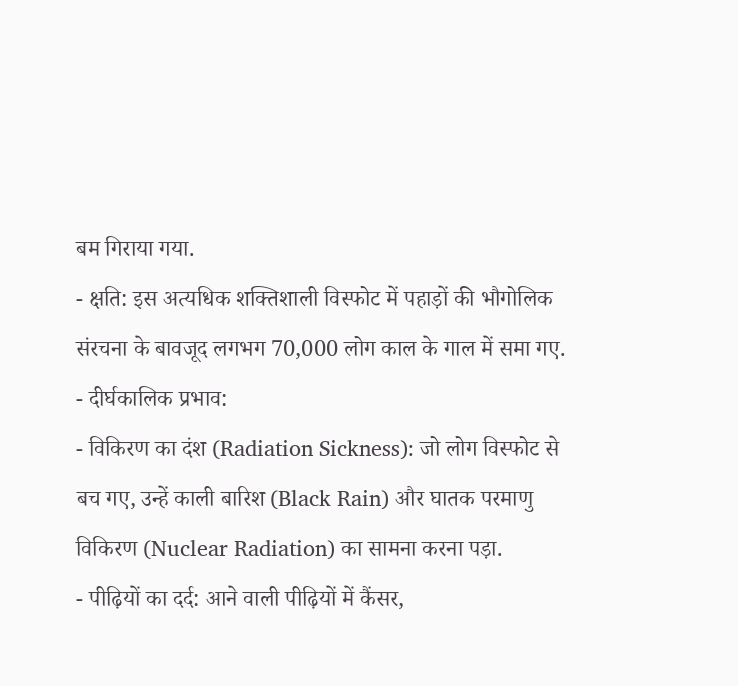बम गिराया गया.
- क्षति: इस अत्यधिक शक्तिशाली विस्फोट में पहाड़ों की भौगोलिक संरचना के बावजूद लगभग 70,000 लोग काल के गाल में समा गए.
- दीर्घकालिक प्रभाव:
- विकिरण का दंश (Radiation Sickness): जो लोग विस्फोट से बच गए, उन्हें काली बारिश (Black Rain) और घातक परमाणु विकिरण (Nuclear Radiation) का सामना करना पड़ा.
- पीढ़ियों का दर्द: आने वाली पीढ़ियों में कैंसर,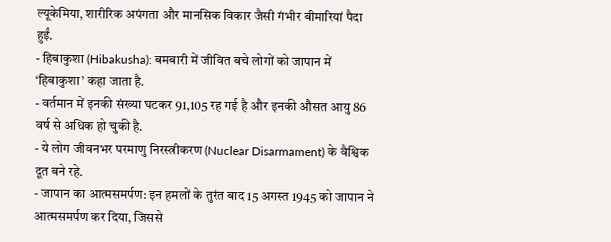ल्यूकेमिया, शारीरिक अपंगता और मानसिक विकार जैसी गंभीर बीमारियां पैदा हुईं.
- हिबाकुशा (Hibakusha): बमबारी में जीवित बचे लोगों को जापान में ‘हिबाकुशा’ कहा जाता है.
- वर्तमान में इनकी संख्या घटकर 91,105 रह गई है और इनकी औसत आयु 86 वर्ष से अधिक हो चुकी है.
- ये लोग जीवनभर परमाणु निरस्त्रीकरण (Nuclear Disarmament) के वैश्विक दूत बने रहे.
- जापान का आत्मसमर्पण: इन हमलों के तुरंत बाद 15 अगस्त 1945 को जापान ने आत्मसमर्पण कर दिया, जिससे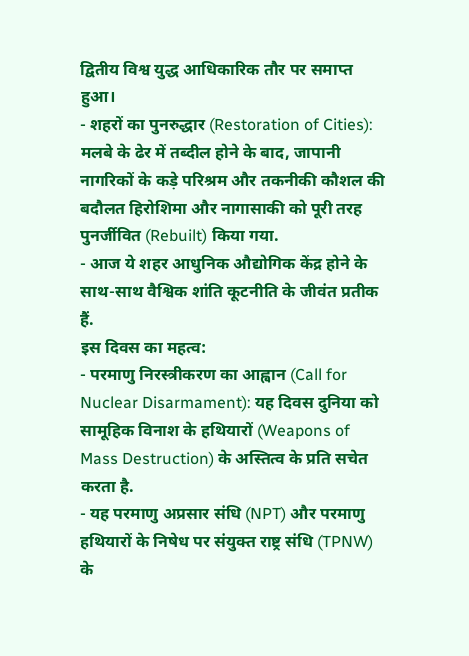द्वितीय विश्व युद्ध आधिकारिक तौर पर समाप्त हुआ।
- शहरों का पुनरुद्धार (Restoration of Cities): मलबे के ढेर में तब्दील होने के बाद, जापानी नागरिकों के कड़े परिश्रम और तकनीकी कौशल की बदौलत हिरोशिमा और नागासाकी को पूरी तरह पुनर्जीवित (Rebuilt) किया गया.
- आज ये शहर आधुनिक औद्योगिक केंद्र होने के साथ-साथ वैश्विक शांति कूटनीति के जीवंत प्रतीक हैं.
इस दिवस का महत्व:
- परमाणु निरस्त्रीकरण का आह्वान (Call for Nuclear Disarmament): यह दिवस दुनिया को सामूहिक विनाश के हथियारों (Weapons of Mass Destruction) के अस्तित्व के प्रति सचेत करता है.
- यह परमाणु अप्रसार संधि (NPT) और परमाणु हथियारों के निषेध पर संयुक्त राष्ट्र संधि (TPNW) के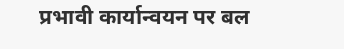प्रभावी कार्यान्वयन पर बल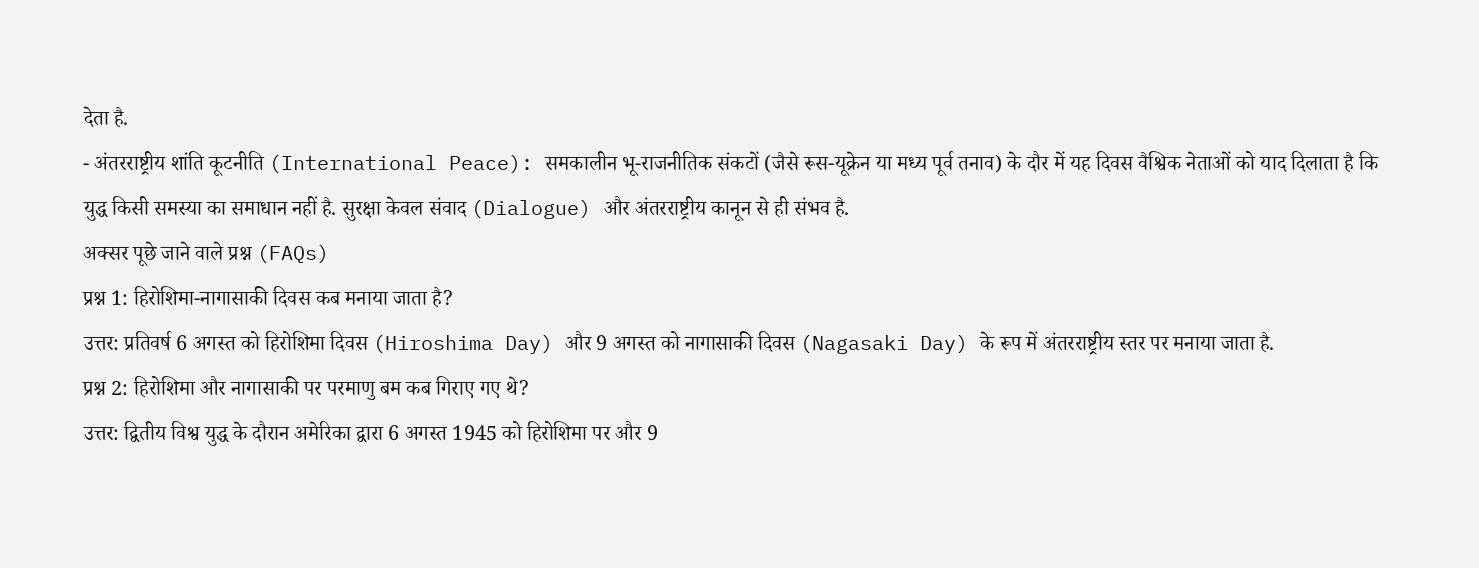देता है.
- अंतरराष्ट्रीय शांति कूटनीति (International Peace): समकालीन भू-राजनीतिक संकटों (जैसे रूस-यूक्रेन या मध्य पूर्व तनाव) के दौर में यह दिवस वैश्विक नेताओं को याद दिलाता है कि युद्ध किसी समस्या का समाधान नहीं है. सुरक्षा केवल संवाद (Dialogue) और अंतरराष्ट्रीय कानून से ही संभव है.
अक्सर पूछे जाने वाले प्रश्न (FAQs)
प्रश्न 1: हिरोशिमा-नागासाकी दिवस कब मनाया जाता है?
उत्तर: प्रतिवर्ष 6 अगस्त को हिरोशिमा दिवस (Hiroshima Day) और 9 अगस्त को नागासाकी दिवस (Nagasaki Day) के रूप में अंतरराष्ट्रीय स्तर पर मनाया जाता है.
प्रश्न 2: हिरोशिमा और नागासाकी पर परमाणु बम कब गिराए गए थे?
उत्तर: द्वितीय विश्व युद्ध के दौरान अमेरिका द्वारा 6 अगस्त 1945 को हिरोशिमा पर और 9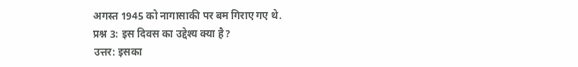अगस्त 1945 को नागासाकी पर बम गिराए गए थे.
प्रश्न 3: इस दिवस का उद्देश्य क्या है?
उत्तर: इसका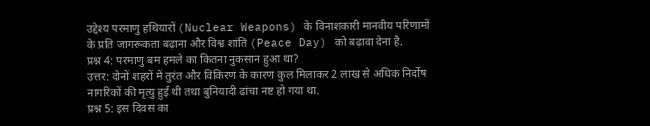उद्देश्य परमाणु हथियारों (Nuclear Weapons) के विनाशकारी मानवीय परिणामों के प्रति जागरूकता बढ़ाना और विश्व शांति (Peace Day) को बढ़ावा देना है.
प्रश्न 4: परमाणु बम हमले का कितना नुकसान हुआ था?
उत्तर: दोनों शहरों में तुरंत और विकिरण के कारण कुल मिलाकर 2 लाख से अधिक निर्दोष नागरिकों की मृत्यु हुई थी तथा बुनियादी ढांचा नष्ट हो गया था.
प्रश्न 5: इस दिवस का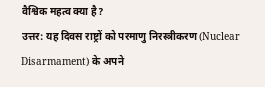वैश्विक महत्व क्या है?
उत्तर: यह दिवस राष्ट्रों को परमाणु निरस्त्रीकरण (Nuclear Disarmament) के अपने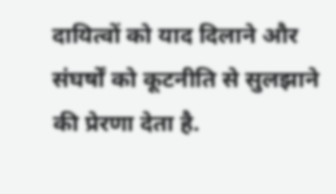दायित्वों को याद दिलाने और संघर्षों को कूटनीति से सुलझाने की प्रेरणा देता है.